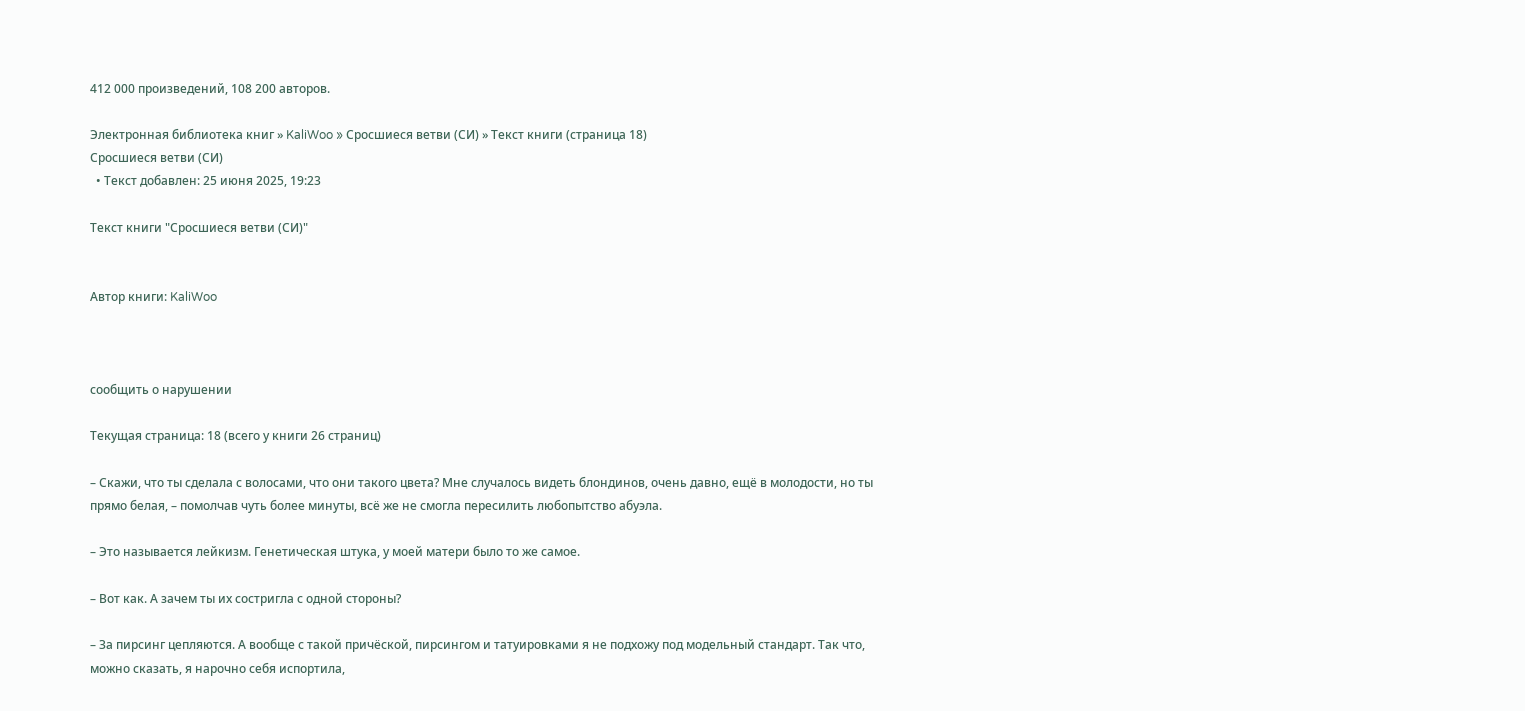412 000 произведений, 108 200 авторов.

Электронная библиотека книг » KaliWoo » Сросшиеся ветви (СИ) » Текст книги (страница 18)
Сросшиеся ветви (СИ)
  • Текст добавлен: 25 июня 2025, 19:23

Текст книги "Сросшиеся ветви (СИ)"


Автор книги: KaliWoo



сообщить о нарушении

Текущая страница: 18 (всего у книги 26 страниц)

– Скажи, что ты сделала с волосами, что они такого цвета? Мне случалось видеть блондинов, очень давно, ещё в молодости, но ты прямо белая, – помолчав чуть более минуты, всё же не смогла пересилить любопытство абуэла.

– Это называется лейкизм. Генетическая штука, у моей матери было то же самое.

– Вот как. А зачем ты их состригла с одной стороны?

– За пирсинг цепляются. А вообще с такой причёской, пирсингом и татуировками я не подхожу под модельный стандарт. Так что, можно сказать, я нарочно себя испортила,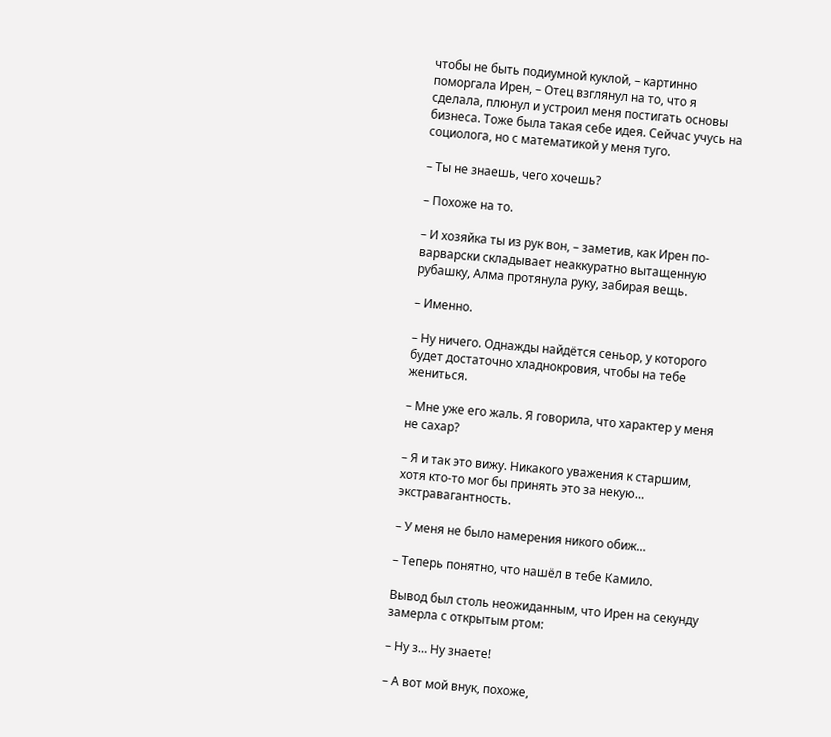чтобы не быть подиумной куклой, – картинно поморгала Ирен, – Отец взглянул на то, что я сделала, плюнул и устроил меня постигать основы бизнеса. Тоже была такая себе идея. Сейчас учусь на социолога, но с математикой у меня туго.

– Ты не знаешь, чего хочешь?

– Похоже на то.

– И хозяйка ты из рук вон, – заметив, как Ирен по-варварски складывает неаккуратно вытащенную рубашку, Алма протянула руку, забирая вещь.

– Именно.

– Ну ничего. Однажды найдётся сеньор, у которого будет достаточно хладнокровия, чтобы на тебе жениться.

– Мне уже его жаль. Я говорила, что характер у меня не сахар?

– Я и так это вижу. Никакого уважения к старшим, хотя кто-то мог бы принять это за некую… экстравагантность.

– У меня не было намерения никого обиж…

– Теперь понятно, что нашёл в тебе Камило.

Вывод был столь неожиданным, что Ирен на секунду замерла с открытым ртом:

– Ну з… Ну знаете!

– А вот мой внук, похоже,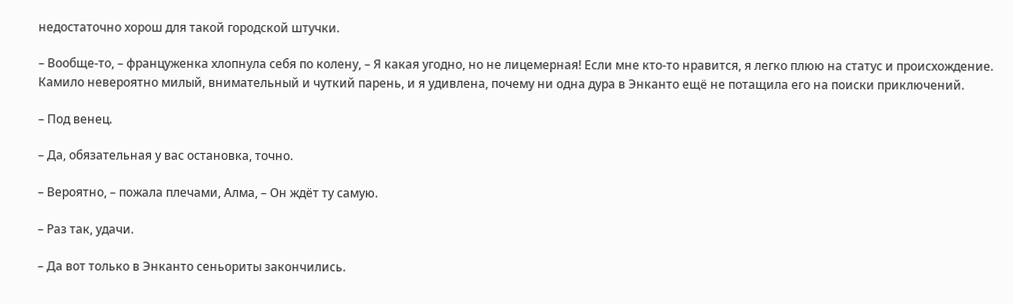недостаточно хорош для такой городской штучки.

– Вообще-то, – француженка хлопнула себя по колену, – Я какая угодно, но не лицемерная! Если мне кто-то нравится, я легко плюю на статус и происхождение. Камило невероятно милый, внимательный и чуткий парень, и я удивлена, почему ни одна дура в Энканто ещё не потащила его на поиски приключений.

– Под венец.

– Да, обязательная у вас остановка, точно.

– Вероятно, – пожала плечами, Алма, – Он ждёт ту самую.

– Раз так, удачи.

– Да вот только в Энканто сеньориты закончились.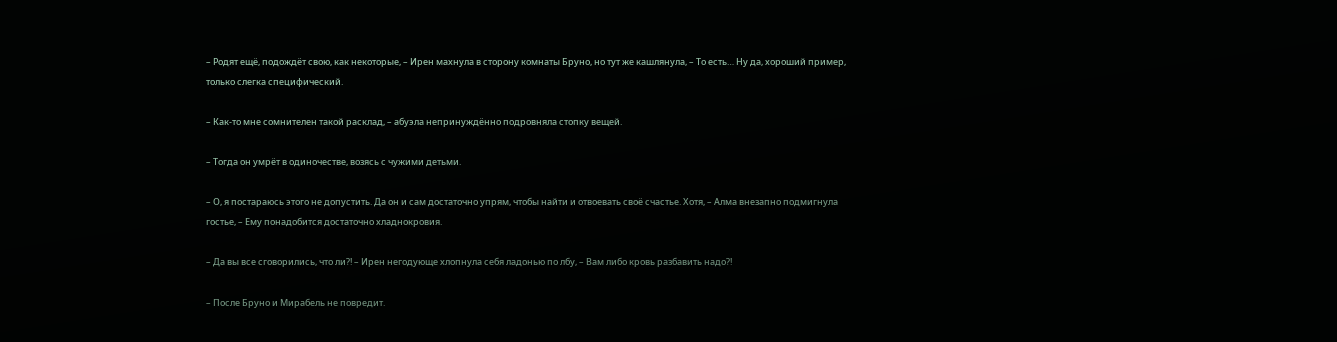– Родят ещё, подождёт свою, как некоторые, – Ирен махнула в сторону комнаты Бруно, но тут же кашлянула, – То есть… Ну да, хороший пример, только слегка специфический.

– Как-то мне сомнителен такой расклад, – абуэла непринуждённо подровняла стопку вещей.

– Тогда он умрёт в одиночестве, возясь с чужими детьми.

– О, я постараюсь этого не допустить. Да он и сам достаточно упрям, чтобы найти и отвоевать своё счастье. Хотя, – Алма внезапно подмигнула гостье, – Ему понадобится достаточно хладнокровия.

– Да вы все сговорились, что ли?! – Ирен негодующе хлопнула себя ладонью по лбу, – Вам либо кровь разбавить надо?!

– После Бруно и Мирабель не повредит.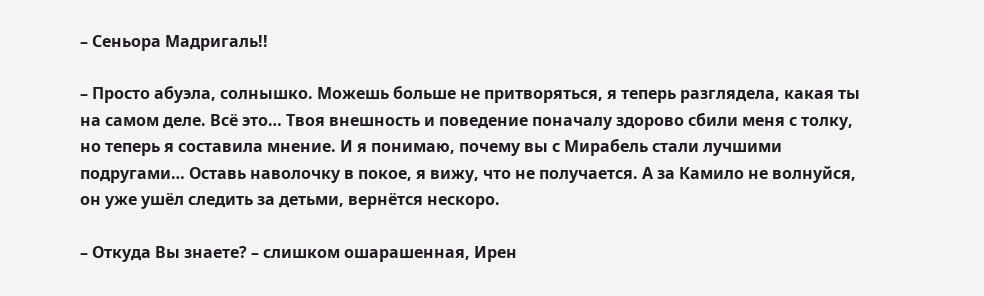– Сеньора Мадригаль!!

– Просто абуэла, солнышко. Можешь больше не притворяться, я теперь разглядела, какая ты на самом деле. Всё это… Твоя внешность и поведение поначалу здорово сбили меня с толку, но теперь я составила мнение. И я понимаю, почему вы с Мирабель стали лучшими подругами… Оставь наволочку в покое, я вижу, что не получается. А за Камило не волнуйся, он уже ушёл следить за детьми, вернётся нескоро.

– Откуда Вы знаете? – слишком ошарашенная, Ирен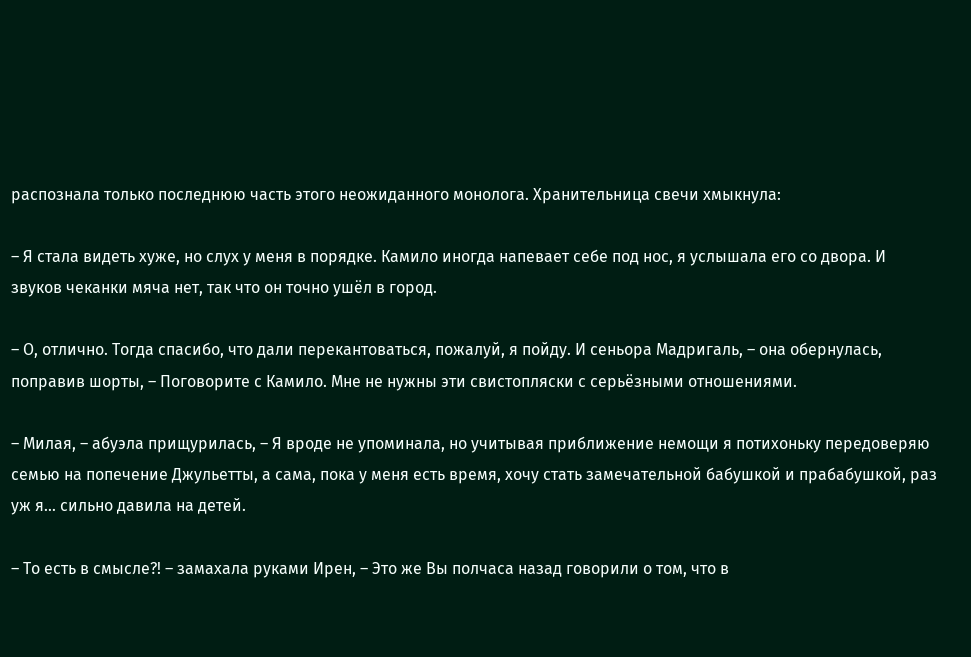распознала только последнюю часть этого неожиданного монолога. Хранительница свечи хмыкнула:

– Я стала видеть хуже, но слух у меня в порядке. Камило иногда напевает себе под нос, я услышала его со двора. И звуков чеканки мяча нет, так что он точно ушёл в город.

– О, отлично. Тогда спасибо, что дали перекантоваться, пожалуй, я пойду. И сеньора Мадригаль, – она обернулась, поправив шорты, – Поговорите с Камило. Мне не нужны эти свистопляски с серьёзными отношениями.

– Милая, – абуэла прищурилась, – Я вроде не упоминала, но учитывая приближение немощи я потихоньку передоверяю семью на попечение Джульетты, а сама, пока у меня есть время, хочу стать замечательной бабушкой и прабабушкой, раз уж я… сильно давила на детей.

– То есть в смысле?! – замахала руками Ирен, – Это же Вы полчаса назад говорили о том, что в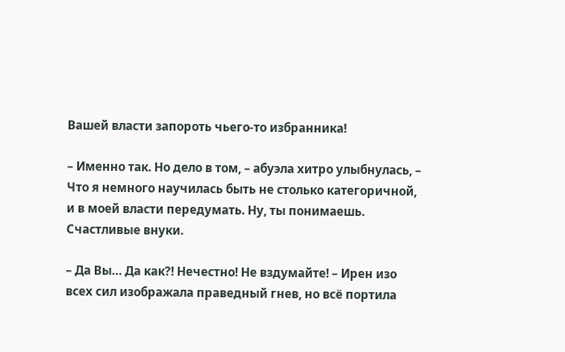Вашей власти запороть чьего-то избранника!

– Именно так. Но дело в том, – абуэла хитро улыбнулась, – Что я немного научилась быть не столько категоричной, и в моей власти передумать. Ну, ты понимаешь. Счастливые внуки.

– Да Вы… Да как?! Нечестно! Не вздумайте! – Ирен изо всех сил изображала праведный гнев, но всё портила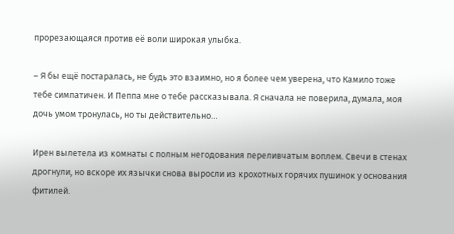прорезающаяся против её воли широкая улыбка.

– Я бы ещё постаралась, не будь это взаимно, но я более чем уверена, что Камило тоже тебе симпатичен. И Пеппа мне о тебе рассказывала. Я сначала не поверила, думала, моя дочь умом тронулась, но ты действительно…

Ирен вылетела из комнаты с полным негодования переливчатым воплем. Свечи в стенах дрогнули, но вскоре их язычки снова выросли из крохотных горячих пушинок у основания фитилей.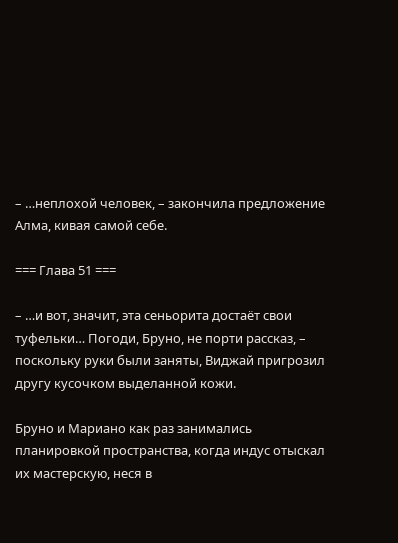– …неплохой человек, – закончила предложение Алма, кивая самой себе.

=== Глава 51 ===

– …и вот, значит, эта сеньорита достаёт свои туфельки… Погоди, Бруно, не порти рассказ, – поскольку руки были заняты, Виджай пригрозил другу кусочком выделанной кожи.

Бруно и Мариано как раз занимались планировкой пространства, когда индус отыскал их мастерскую, неся в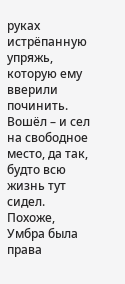руках истрёпанную упряжь, которую ему вверили починить. Вошёл – и сел на свободное место, да так, будто всю жизнь тут сидел. Похоже, Умбра была права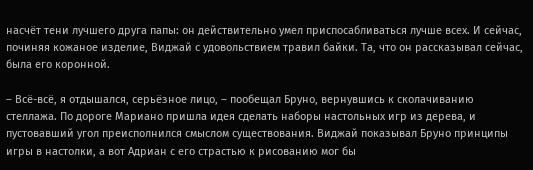насчёт тени лучшего друга папы: он действительно умел приспосабливаться лучше всех. И сейчас, починяя кожаное изделие, Виджай с удовольствием травил байки. Та, что он рассказывал сейчас, была его коронной.

– Всё-всё, я отдышался, серьёзное лицо, – пообещал Бруно, вернувшись к сколачиванию стеллажа. По дороге Мариано пришла идея сделать наборы настольных игр из дерева, и пустовавший угол преисполнился смыслом существования. Виджай показывал Бруно принципы игры в настолки, а вот Адриан с его страстью к рисованию мог бы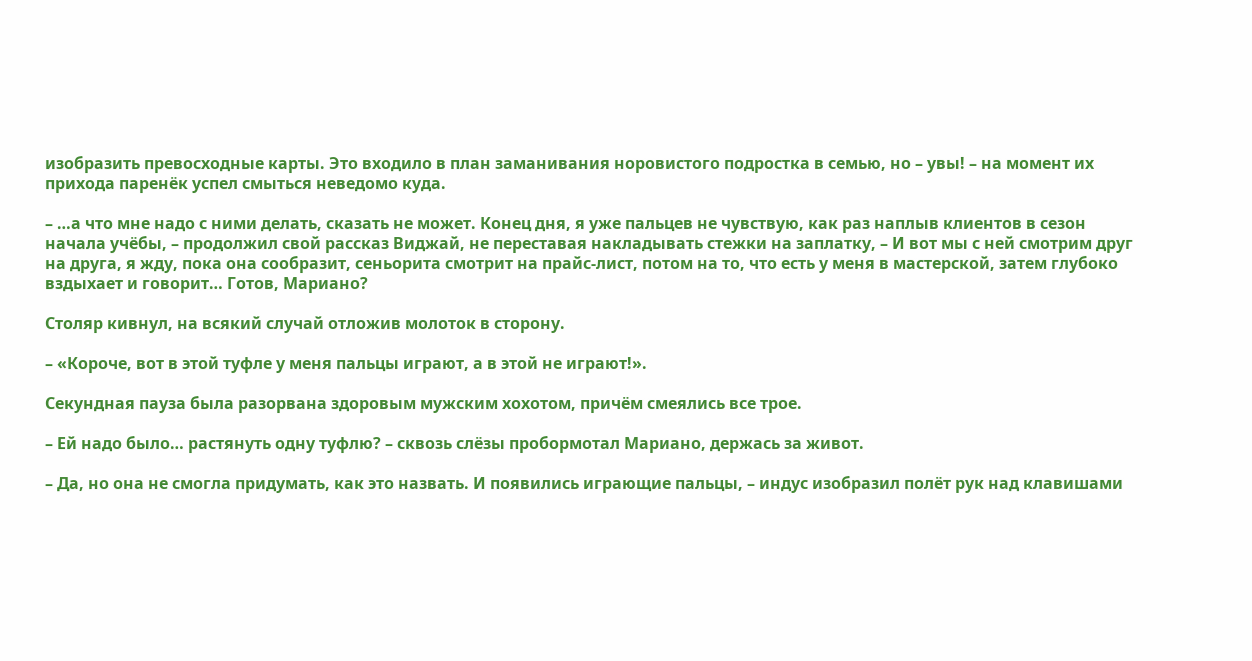изобразить превосходные карты. Это входило в план заманивания норовистого подростка в семью, но – увы! – на момент их прихода паренёк успел смыться неведомо куда.

– …а что мне надо с ними делать, сказать не может. Конец дня, я уже пальцев не чувствую, как раз наплыв клиентов в сезон начала учёбы, – продолжил свой рассказ Виджай, не переставая накладывать стежки на заплатку, – И вот мы с ней смотрим друг на друга, я жду, пока она сообразит, сеньорита смотрит на прайс-лист, потом на то, что есть у меня в мастерской, затем глубоко вздыхает и говорит… Готов, Мариано?

Столяр кивнул, на всякий случай отложив молоток в сторону.

– «Короче, вот в этой туфле у меня пальцы играют, а в этой не играют!».

Секундная пауза была разорвана здоровым мужским хохотом, причём смеялись все трое.

– Ей надо было… растянуть одну туфлю? – сквозь слёзы пробормотал Мариано, держась за живот.

– Да, но она не смогла придумать, как это назвать. И появились играющие пальцы, – индус изобразил полёт рук над клавишами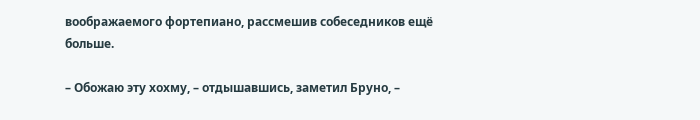воображаемого фортепиано, рассмешив собеседников ещё больше.

– Обожаю эту хохму, – отдышавшись, заметил Бруно, –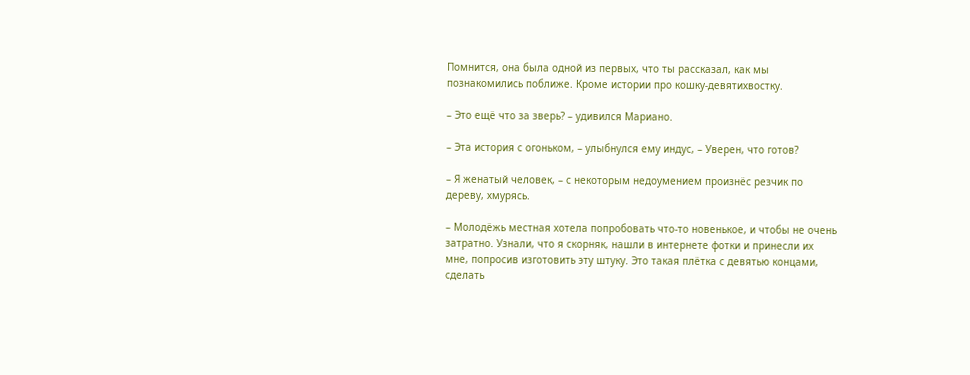Помнится, она была одной из первых, что ты рассказал, как мы познакомились поближе. Кроме истории про кошку-девятихвостку.

– Это ещё что за зверь? – удивился Мариано.

– Эта история с огоньком, – улыбнулся ему индус, – Уверен, что готов?

– Я женатый человек, – с некоторым недоумением произнёс резчик по дереву, хмурясь.

– Молодёжь местная хотела попробовать что-то новенькое, и чтобы не очень затратно. Узнали, что я скорняк, нашли в интернете фотки и принесли их мне, попросив изготовить эту штуку. Это такая плётка с девятью концами, сделать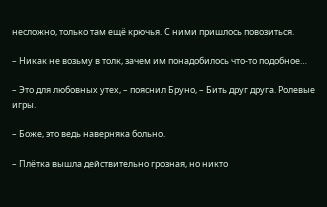несложно, только там ещё крючья. С ними пришлось повозиться.

– Никак не возьму в толк, зачем им понадобилось что-то подобное…

– Это для любовных утех, – пояснил Бруно, – Бить друг друга. Ролевые игры.

– Боже, это ведь наверняка больно.

– Плётка вышла действительно грозная, но никто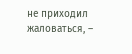не приходил жаловаться, –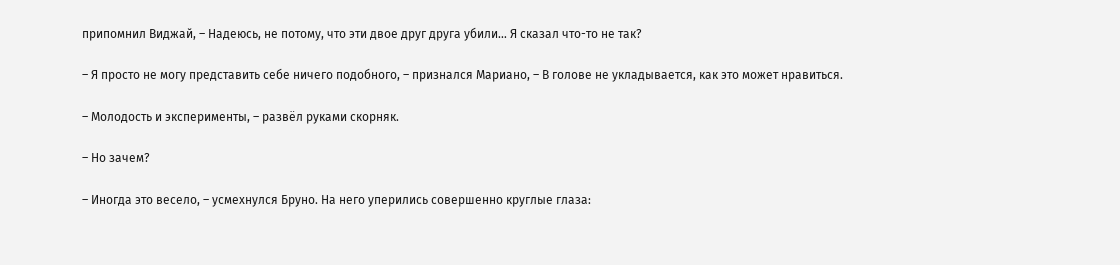припомнил Виджай, – Надеюсь, не потому, что эти двое друг друга убили… Я сказал что-то не так?

– Я просто не могу представить себе ничего подобного, – признался Мариано, – В голове не укладывается, как это может нравиться.

– Молодость и эксперименты, – развёл руками скорняк.

– Но зачем?

– Иногда это весело, – усмехнулся Бруно. На него уперились совершенно круглые глаза: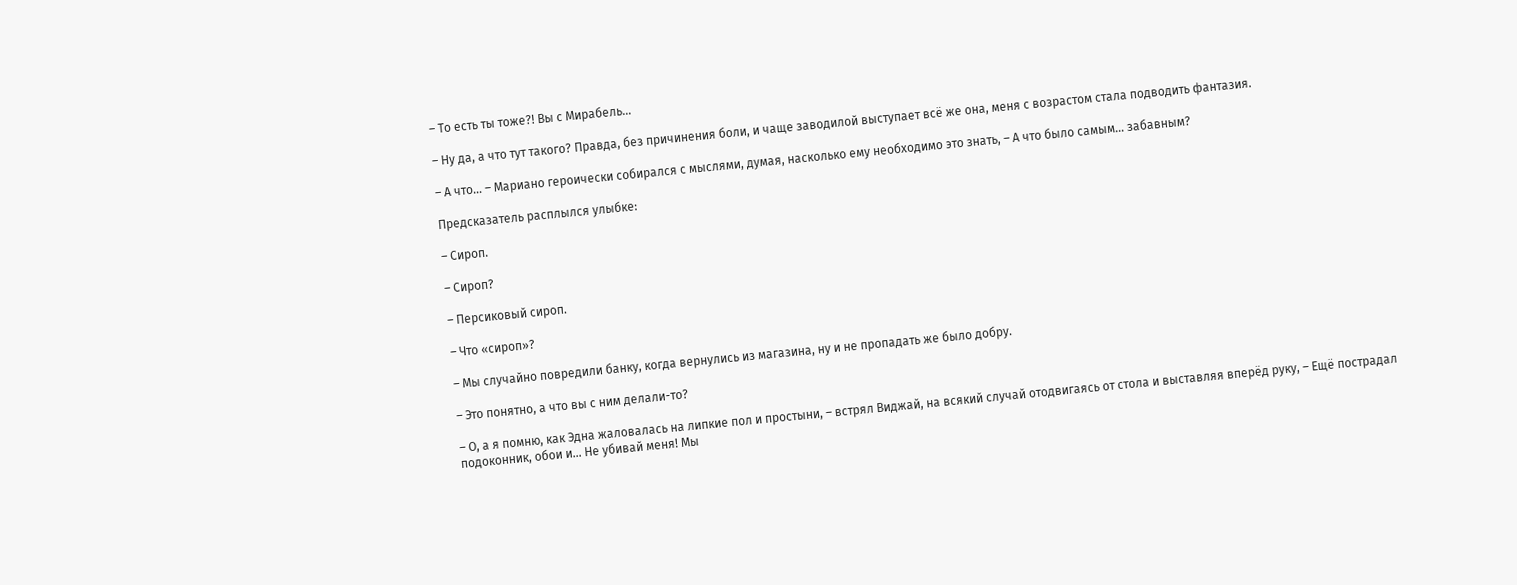– То есть ты тоже?! Вы с Мирабель…

– Ну да, а что тут такого? Правда, без причинения боли, и чаще заводилой выступает всё же она, меня с возрастом стала подводить фантазия.

– А что… – Мариано героически собирался с мыслями, думая, насколько ему необходимо это знать, – А что было самым… забавным?

Предсказатель расплылся улыбке:

– Сироп.

– Сироп?

– Персиковый сироп.

– Что «сироп»?

– Мы случайно повредили банку, когда вернулись из магазина, ну и не пропадать же было добру.

– Это понятно, а что вы с ним делали-то?

– О, а я помню, как Эдна жаловалась на липкие пол и простыни, – встрял Виджай, на всякий случай отодвигаясь от стола и выставляя вперёд руку, – Ещё пострадал подоконник, обои и… Не убивай меня! Мы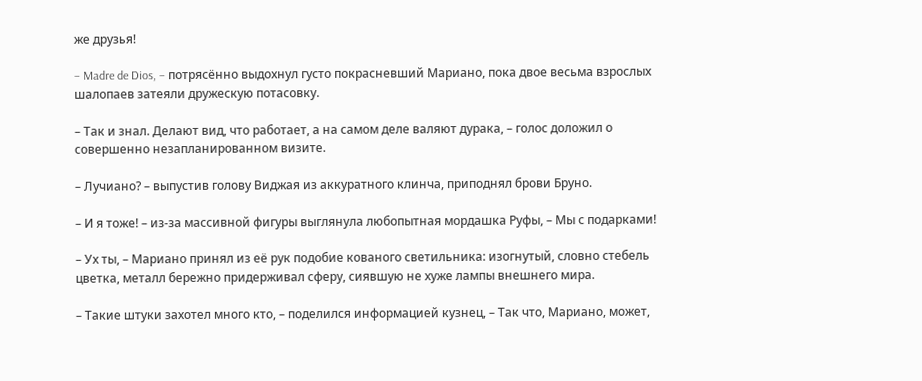же друзья!

– Madre de Dios, – потрясённо выдохнул густо покрасневший Мариано, пока двое весьма взрослых шалопаев затеяли дружескую потасовку.

– Так и знал. Делают вид, что работает, а на самом деле валяют дурака, – голос доложил о совершенно незапланированном визите.

– Лучиано? – выпустив голову Виджая из аккуратного клинча, приподнял брови Бруно.

– И я тоже! – из-за массивной фигуры выглянула любопытная мордашка Руфы, – Мы с подарками!

– Ух ты, – Мариано принял из её рук подобие кованого светильника: изогнутый, словно стебель цветка, металл бережно придерживал сферу, сиявшую не хуже лампы внешнего мира.

– Такие штуки захотел много кто, – поделился информацией кузнец, – Так что, Мариано, может,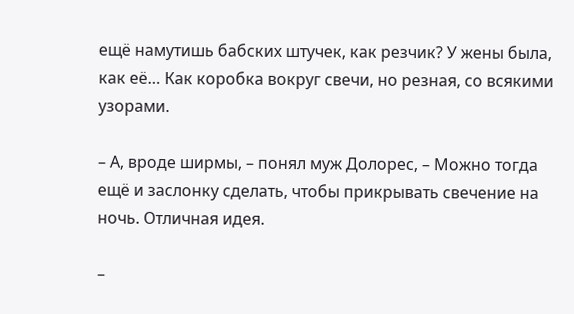ещё намутишь бабских штучек, как резчик? У жены была, как её… Как коробка вокруг свечи, но резная, со всякими узорами.

– А, вроде ширмы, – понял муж Долорес, – Можно тогда ещё и заслонку сделать, чтобы прикрывать свечение на ночь. Отличная идея.

–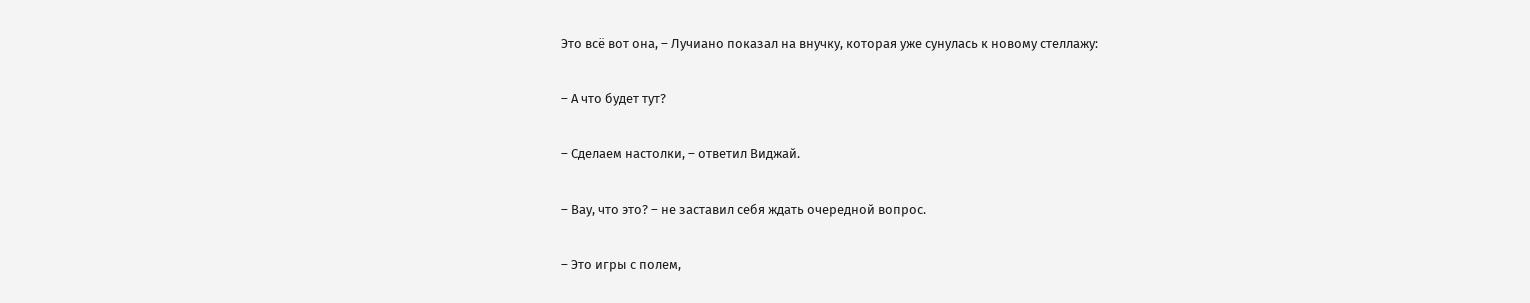Это всё вот она, – Лучиано показал на внучку, которая уже сунулась к новому стеллажу:

– А что будет тут?

– Сделаем настолки, – ответил Виджай.

– Вау, что это? – не заставил себя ждать очередной вопрос.

– Это игры с полем,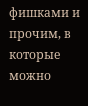фишками и прочим, в которые можно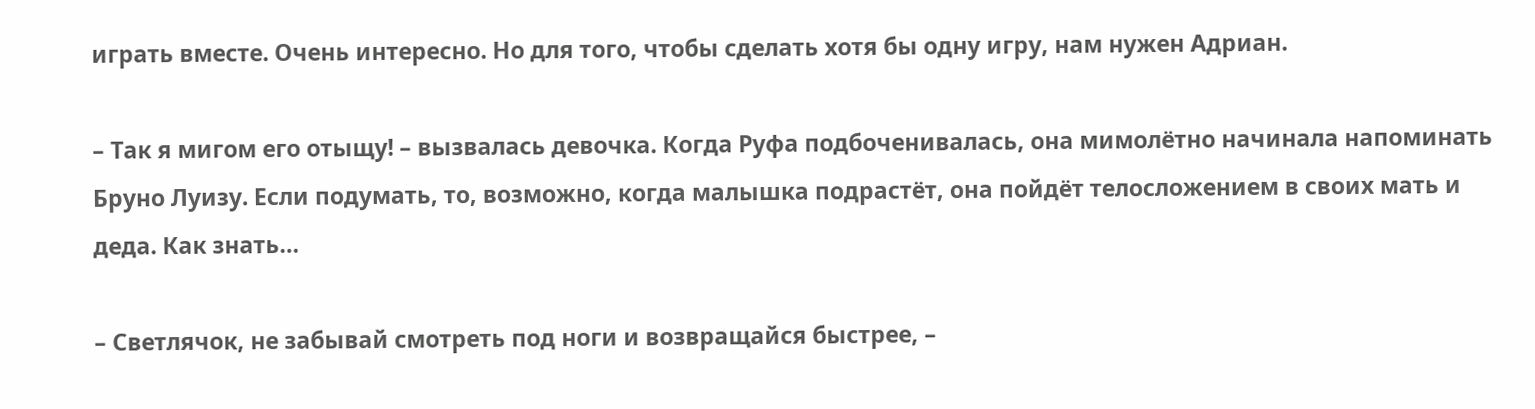играть вместе. Очень интересно. Но для того, чтобы сделать хотя бы одну игру, нам нужен Адриан.

– Так я мигом его отыщу! – вызвалась девочка. Когда Руфа подбоченивалась, она мимолётно начинала напоминать Бруно Луизу. Если подумать, то, возможно, когда малышка подрастёт, она пойдёт телосложением в своих мать и деда. Как знать…

– Светлячок, не забывай смотреть под ноги и возвращайся быстрее, –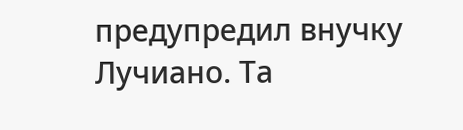предупредил внучку Лучиано. Та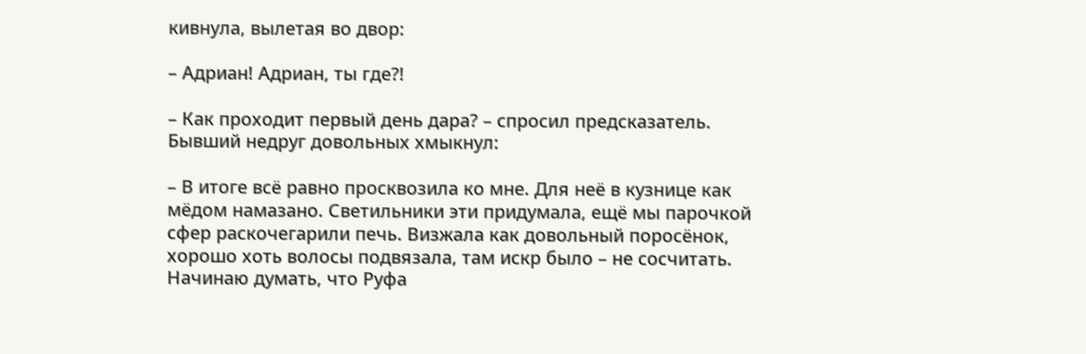кивнула, вылетая во двор:

– Адриан! Адриан, ты где?!

– Как проходит первый день дара? – спросил предсказатель. Бывший недруг довольных хмыкнул:

– В итоге всё равно просквозила ко мне. Для неё в кузнице как мёдом намазано. Светильники эти придумала, ещё мы парочкой сфер раскочегарили печь. Визжала как довольный поросёнок, хорошо хоть волосы подвязала, там искр было – не сосчитать. Начинаю думать, что Руфа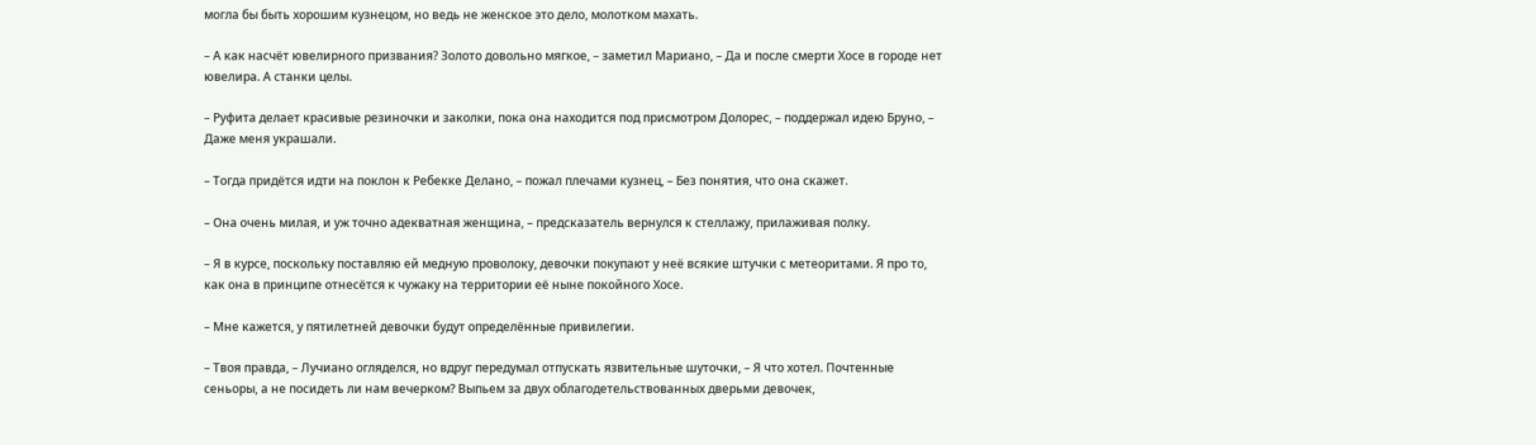могла бы быть хорошим кузнецом, но ведь не женское это дело, молотком махать.

– А как насчёт ювелирного призвания? Золото довольно мягкое, – заметил Мариано, – Да и после смерти Хосе в городе нет ювелира. А станки целы.

– Руфита делает красивые резиночки и заколки, пока она находится под присмотром Долорес, – поддержал идею Бруно, – Даже меня украшали.

– Тогда придётся идти на поклон к Ребекке Делано, – пожал плечами кузнец, – Без понятия, что она скажет.

– Она очень милая, и уж точно адекватная женщина, – предсказатель вернулся к стеллажу, прилаживая полку.

– Я в курсе, поскольку поставляю ей медную проволоку, девочки покупают у неё всякие штучки с метеоритами. Я про то, как она в принципе отнесётся к чужаку на территории её ныне покойного Хосе.

– Мне кажется, у пятилетней девочки будут определённые привилегии.

– Твоя правда, – Лучиано огляделся, но вдруг передумал отпускать язвительные шуточки, – Я что хотел. Почтенные сеньоры, а не посидеть ли нам вечерком? Выпьем за двух облагодетельствованных дверьми девочек,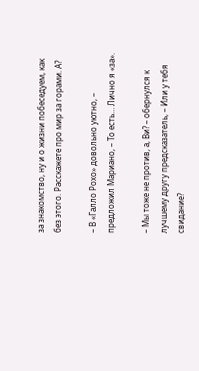за знакомство, ну и о жизни побеседуем, как без этого. Расскажете про мир за горами. А?

– В «Галло Рохо» довольно уютно, – предложил Мариано, – То есть… Лично я «за».

– Мы тоже не против, а, Ви? – обернулся к лучшему другу предсказатель, – Или у тебя свидание?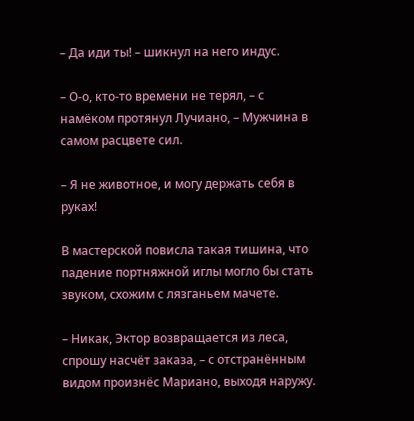– Да иди ты! – шикнул на него индус.

– О-о, кто-то времени не терял, – с намёком протянул Лучиано, – Мужчина в самом расцвете сил.

– Я не животное, и могу держать себя в руках!

В мастерской повисла такая тишина, что падение портняжной иглы могло бы стать звуком, схожим с лязганьем мачете.

– Никак, Эктор возвращается из леса, спрошу насчёт заказа, – с отстранённым видом произнёс Мариано, выходя наружу.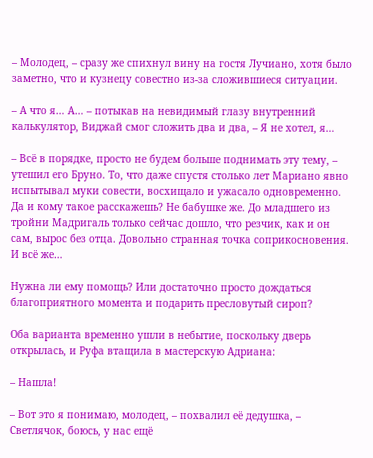– Молодец, – сразу же спихнул вину на гостя Лучиано, хотя было заметно, что и кузнецу совестно из-за сложившиеся ситуации.

– А что я… А… – потыкав на невидимый глазу внутренний калькулятор, Виджай смог сложить два и два, – Я не хотел, я…

– Всё в порядке, просто не будем больше поднимать эту тему, – утешил его Бруно. То, что даже спустя столько лет Мариано явно испытывал муки совести, восхищало и ужасало одновременно. Да и кому такое расскажешь? Не бабушке же. До младшего из тройни Мадригаль только сейчас дошло, что резчик, как и он сам, вырос без отца. Довольно странная точка соприкосновения. И всё же…

Нужна ли ему помощь? Или достаточно просто дождаться благоприятного момента и подарить пресловутый сироп?

Оба варианта временно ушли в небытие, поскольку дверь открылась, и Руфа втащила в мастерскую Адриана:

– Нашла!

– Вот это я понимаю, молодец, – похвалил её дедушка, – Светлячок, боюсь, у нас ещё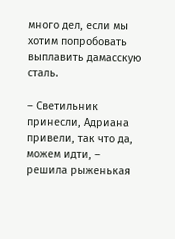много дел, если мы хотим попробовать выплавить дамасскую сталь.

– Светильник принесли, Адриана привели, так что да, можем идти, – решила рыженькая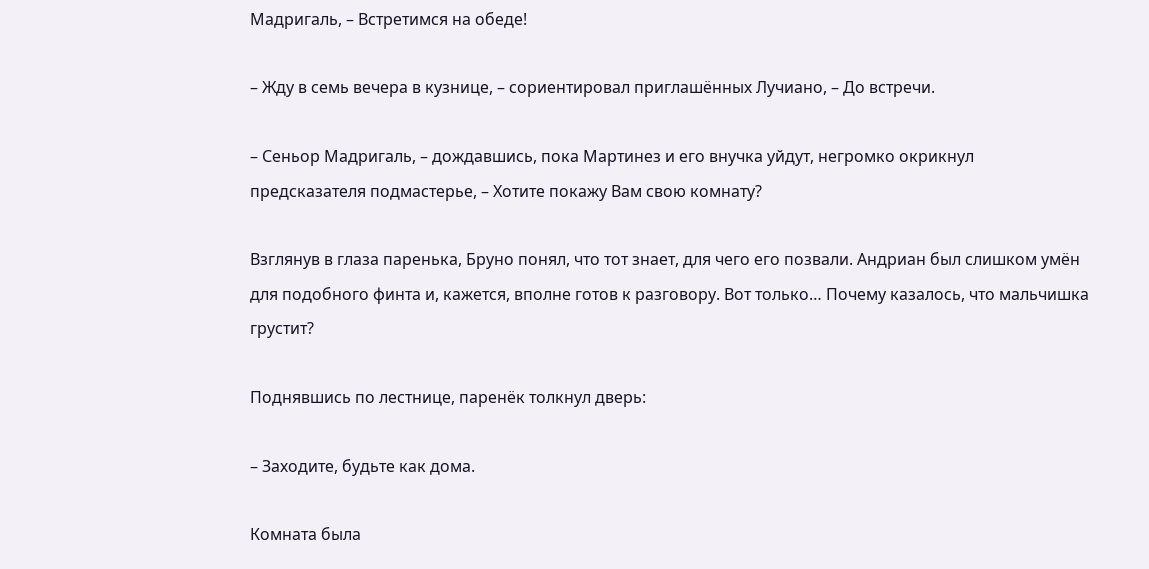Мадригаль, – Встретимся на обеде!

– Жду в семь вечера в кузнице, – сориентировал приглашённых Лучиано, – До встречи.

– Сеньор Мадригаль, – дождавшись, пока Мартинез и его внучка уйдут, негромко окрикнул предсказателя подмастерье, – Хотите покажу Вам свою комнату?

Взглянув в глаза паренька, Бруно понял, что тот знает, для чего его позвали. Андриан был слишком умён для подобного финта и, кажется, вполне готов к разговору. Вот только… Почему казалось, что мальчишка грустит?

Поднявшись по лестнице, паренёк толкнул дверь:

– Заходите, будьте как дома.

Комната была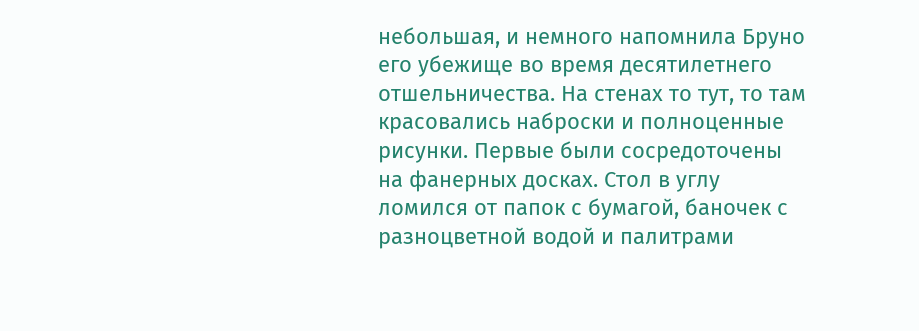небольшая, и немного напомнила Бруно его убежище во время десятилетнего отшельничества. На стенах то тут, то там красовались наброски и полноценные рисунки. Первые были сосредоточены на фанерных досках. Стол в углу ломился от папок с бумагой, баночек с разноцветной водой и палитрами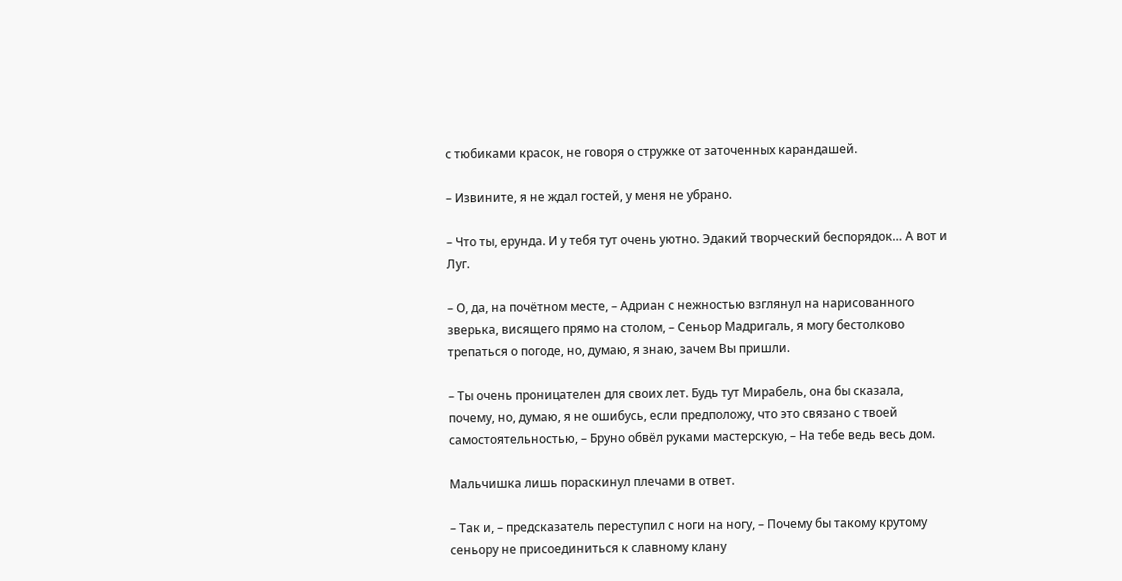с тюбиками красок, не говоря о стружке от заточенных карандашей.

– Извините, я не ждал гостей, у меня не убрано.

– Что ты, ерунда. И у тебя тут очень уютно. Эдакий творческий беспорядок… А вот и Луг.

– О, да, на почётном месте, – Адриан с нежностью взглянул на нарисованного зверька, висящего прямо на столом, – Сеньор Мадригаль, я могу бестолково трепаться о погоде, но, думаю, я знаю, зачем Вы пришли.

– Ты очень проницателен для своих лет. Будь тут Мирабель, она бы сказала, почему, но, думаю, я не ошибусь, если предположу, что это связано с твоей самостоятельностью, – Бруно обвёл руками мастерскую, – На тебе ведь весь дом.

Мальчишка лишь пораскинул плечами в ответ.

– Так и, – предсказатель переступил с ноги на ногу, – Почему бы такому крутому сеньору не присоединиться к славному клану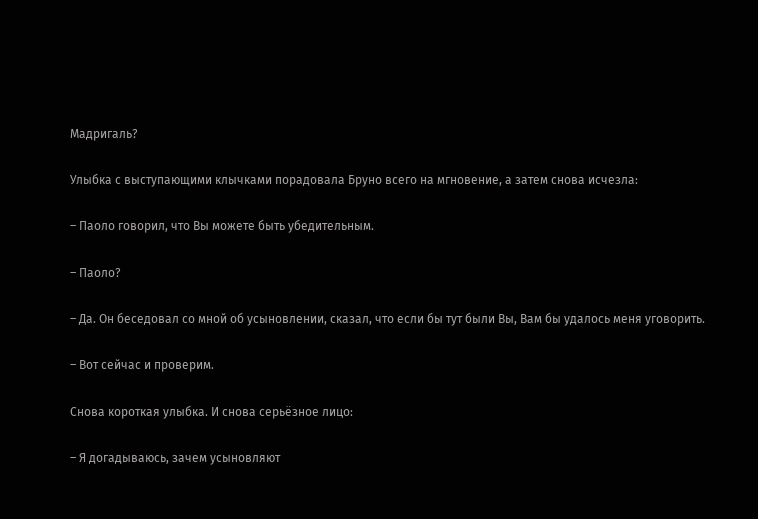Мадригаль?

Улыбка с выступающими клычками порадовала Бруно всего на мгновение, а затем снова исчезла:

– Паоло говорил, что Вы можете быть убедительным.

– Паоло?

– Да. Он беседовал со мной об усыновлении, сказал, что если бы тут были Вы, Вам бы удалось меня уговорить.

– Вот сейчас и проверим.

Снова короткая улыбка. И снова серьёзное лицо:

– Я догадываюсь, зачем усыновляют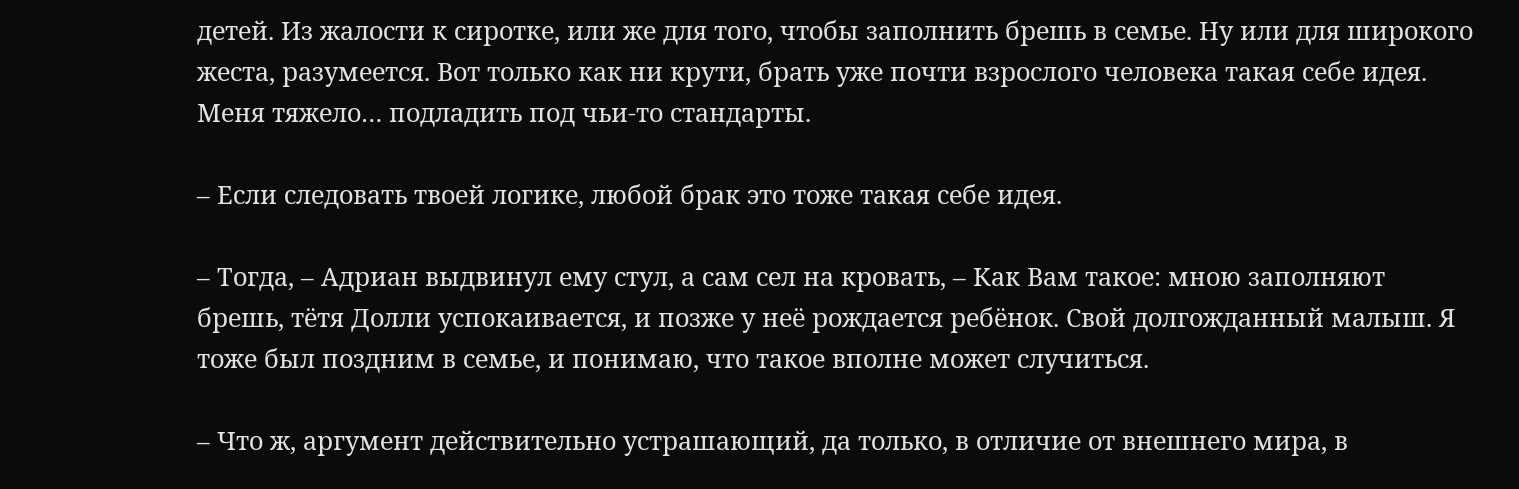детей. Из жалости к сиротке, или же для того, чтобы заполнить брешь в семье. Ну или для широкого жеста, разумеется. Вот только как ни крути, брать уже почти взрослого человека такая себе идея. Меня тяжело… подладить под чьи-то стандарты.

– Если следовать твоей логике, любой брак это тоже такая себе идея.

– Тогда, – Адриан выдвинул ему стул, а сам сел на кровать, – Как Вам такое: мною заполняют брешь, тётя Долли успокаивается, и позже у неё рождается ребёнок. Свой долгожданный малыш. Я тоже был поздним в семье, и понимаю, что такое вполне может случиться.

– Что ж, аргумент действительно устрашающий, да только, в отличие от внешнего мира, в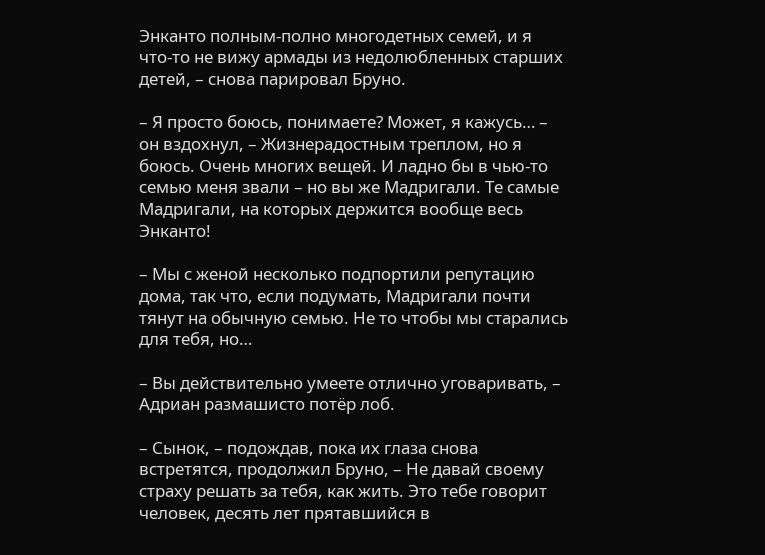Энканто полным-полно многодетных семей, и я что-то не вижу армады из недолюбленных старших детей, – снова парировал Бруно.

– Я просто боюсь, понимаете? Может, я кажусь… – он вздохнул, – Жизнерадостным треплом, но я боюсь. Очень многих вещей. И ладно бы в чью-то семью меня звали – но вы же Мадригали. Те самые Мадригали, на которых держится вообще весь Энканто!

– Мы с женой несколько подпортили репутацию дома, так что, если подумать, Мадригали почти тянут на обычную семью. Не то чтобы мы старались для тебя, но…

– Вы действительно умеете отлично уговаривать, – Адриан размашисто потёр лоб.

– Сынок, – подождав, пока их глаза снова встретятся, продолжил Бруно, – Не давай своему страху решать за тебя, как жить. Это тебе говорит человек, десять лет прятавшийся в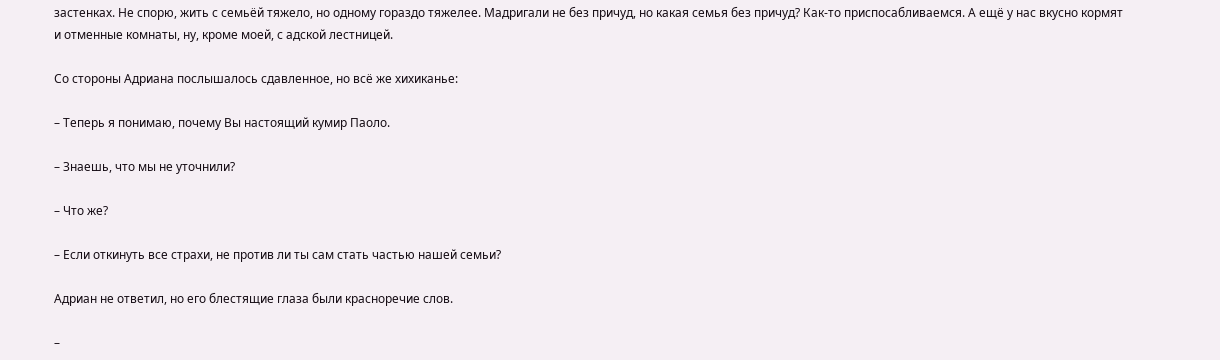застенках. Не спорю, жить с семьёй тяжело, но одному гораздо тяжелее. Мадригали не без причуд, но какая семья без причуд? Как-то приспосабливаемся. А ещё у нас вкусно кормят и отменные комнаты, ну, кроме моей, с адской лестницей.

Со стороны Адриана послышалось сдавленное, но всё же хихиканье:

– Теперь я понимаю, почему Вы настоящий кумир Паоло.

– Знаешь, что мы не уточнили?

– Что же?

– Если откинуть все страхи, не против ли ты сам стать частью нашей семьи?

Адриан не ответил, но его блестящие глаза были красноречие слов.

–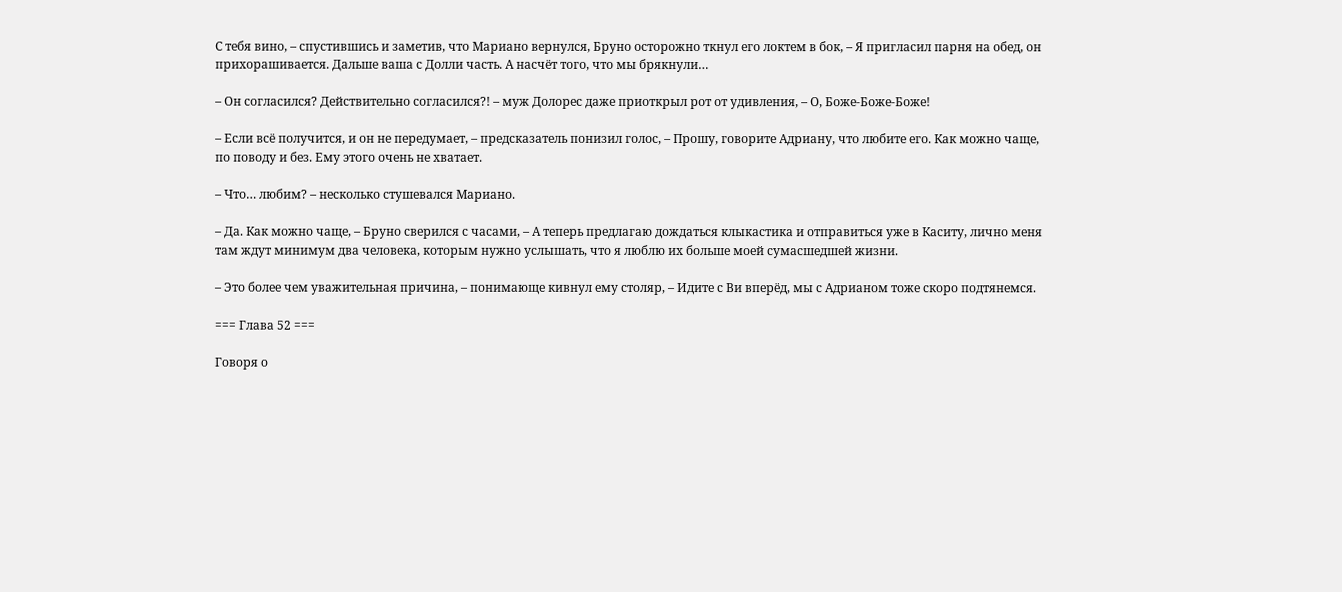С тебя вино, – спустившись и заметив, что Мариано вернулся, Бруно осторожно ткнул его локтем в бок, – Я пригласил парня на обед, он прихорашивается. Дальше ваша с Долли часть. А насчёт того, что мы брякнули…

– Он согласился? Действительно согласился?! – муж Долорес даже приоткрыл рот от удивления, – О, Боже-Боже-Боже!

– Если всё получится, и он не передумает, – предсказатель понизил голос, – Прошу, говорите Адриану, что любите его. Как можно чаще, по поводу и без. Ему этого очень не хватает.

– Что… любим? – несколько стушевался Мариано.

– Да. Как можно чаще, – Бруно сверился с часами, – А теперь предлагаю дождаться клыкастика и отправиться уже в Каситу, лично меня там ждут минимум два человека, которым нужно услышать, что я люблю их больше моей сумасшедшей жизни.

– Это более чем уважительная причина, – понимающе кивнул ему столяр, – Идите с Ви вперёд, мы с Адрианом тоже скоро подтянемся.

=== Глава 52 ===

Говоря о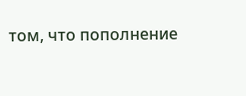том, что пополнение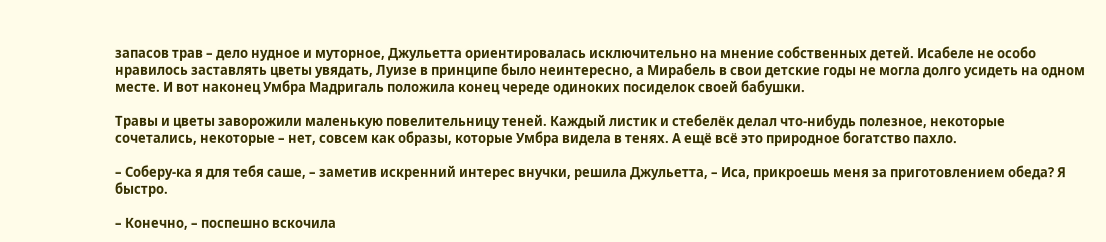запасов трав – дело нудное и муторное, Джульетта ориентировалась исключительно на мнение собственных детей. Исабеле не особо нравилось заставлять цветы увядать, Луизе в принципе было неинтересно, а Мирабель в свои детские годы не могла долго усидеть на одном месте. И вот наконец Умбра Мадригаль положила конец череде одиноких посиделок своей бабушки.

Травы и цветы заворожили маленькую повелительницу теней. Каждый листик и стебелёк делал что-нибудь полезное, некоторые сочетались, некоторые – нет, совсем как образы, которые Умбра видела в тенях. А ещё всё это природное богатство пахло.

– Соберу-ка я для тебя саше, – заметив искренний интерес внучки, решила Джульетта, – Иса, прикроешь меня за приготовлением обеда? Я быстро.

– Конечно, – поспешно вскочила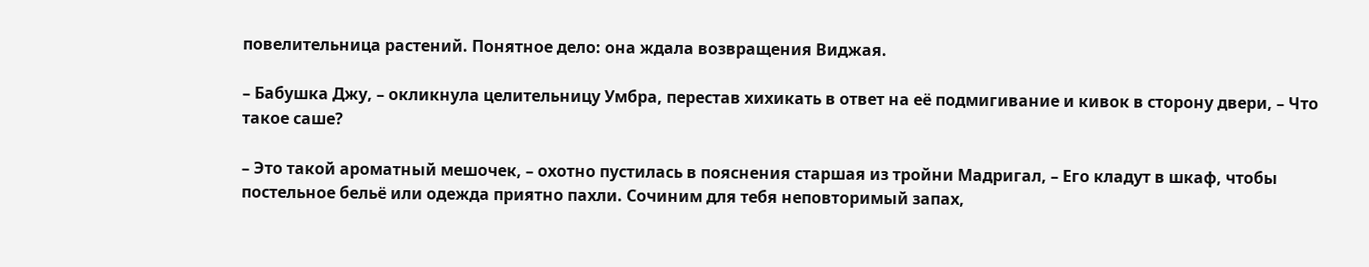повелительница растений. Понятное дело: она ждала возвращения Виджая.

– Бабушка Джу, – окликнула целительницу Умбра, перестав хихикать в ответ на её подмигивание и кивок в сторону двери, – Что такое саше?

– Это такой ароматный мешочек, – охотно пустилась в пояснения старшая из тройни Мадригал, – Его кладут в шкаф, чтобы постельное бельё или одежда приятно пахли. Сочиним для тебя неповторимый запах,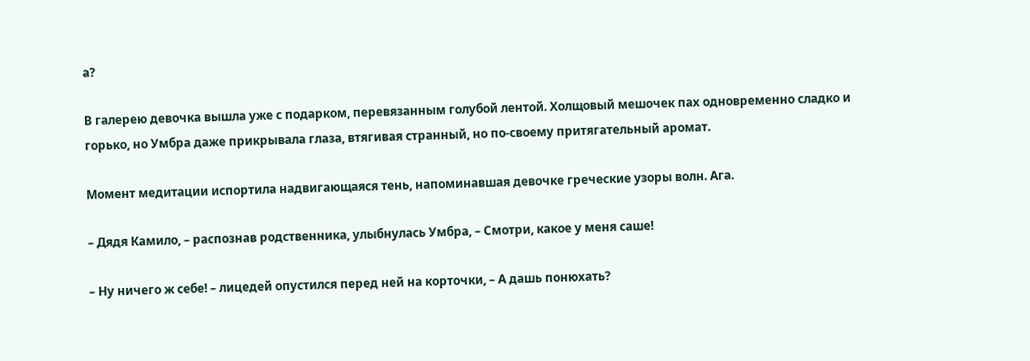а?

В галерею девочка вышла уже с подарком, перевязанным голубой лентой. Холщовый мешочек пах одновременно сладко и горько, но Умбра даже прикрывала глаза, втягивая странный, но по-своему притягательный аромат.

Момент медитации испортила надвигающаяся тень, напоминавшая девочке греческие узоры волн. Ага.

– Дядя Камило, – распознав родственника, улыбнулась Умбра, – Смотри, какое у меня саше!

– Ну ничего ж себе! – лицедей опустился перед ней на корточки, – А дашь понюхать?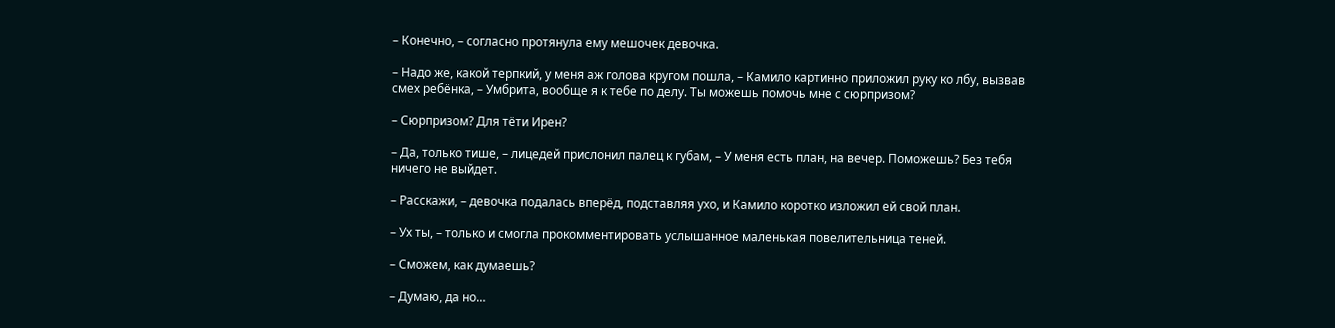– Конечно, – согласно протянула ему мешочек девочка.

– Надо же, какой терпкий, у меня аж голова кругом пошла, – Камило картинно приложил руку ко лбу, вызвав смех ребёнка, – Умбрита, вообще я к тебе по делу. Ты можешь помочь мне с сюрпризом?

– Сюрпризом? Для тёти Ирен?

– Да, только тише, – лицедей прислонил палец к губам, – У меня есть план, на вечер. Поможешь? Без тебя ничего не выйдет.

– Расскажи, – девочка подалась вперёд, подставляя ухо, и Камило коротко изложил ей свой план.

– Ух ты, – только и смогла прокомментировать услышанное маленькая повелительница теней.

– Сможем, как думаешь?

– Думаю, да но…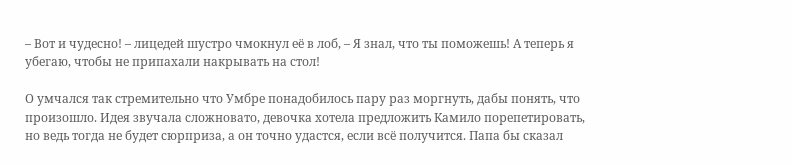– Вот и чудесно! – лицедей шустро чмокнул её в лоб, – Я знал, что ты поможешь! А теперь я убегаю, чтобы не припахали накрывать на стол!

О умчался так стремительно что Умбре понадобилось пару раз моргнуть, дабы понять, что произошло. Идея звучала сложновато, девочка хотела предложить Камило порепетировать, но ведь тогда не будет сюрприза, а он точно удастся, если всё получится. Папа бы сказал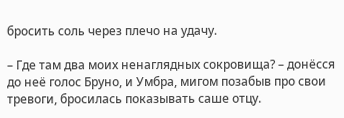бросить соль через плечо на удачу.

– Где там два моих ненаглядных сокровища? – донёсся до неё голос Бруно, и Умбра, мигом позабыв про свои тревоги, бросилась показывать саше отцу.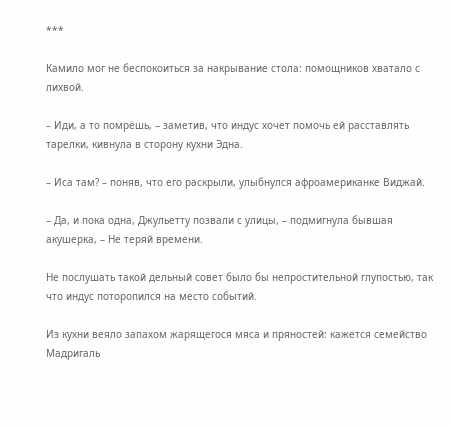***

Камило мог не беспокоиться за накрывание стола: помощников хватало с лихвой.

– Иди, а то помрёшь, – заметив, что индус хочет помочь ей расставлять тарелки, кивнула в сторону кухни Эдна.

– Иса там? – поняв, что его раскрыли, улыбнулся афроамериканке Виджай.

– Да, и пока одна, Джульетту позвали с улицы, – подмигнула бывшая акушерка, – Не теряй времени.

Не послушать такой дельный совет было бы непростительной глупостью, так что индус поторопился на место событий.

Из кухни веяло запахом жарящегося мяса и пряностей: кажется семейство Мадригаль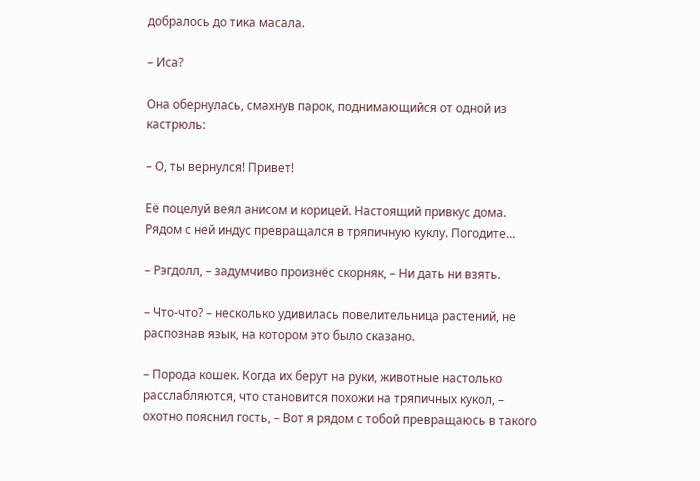добралось до тика масала.

– Иса?

Она обернулась, смахнув парок, поднимающийся от одной из кастрюль:

– О, ты вернулся! Привет!

Её поцелуй веял анисом и корицей. Настоящий привкус дома. Рядом с ней индус превращался в тряпичную куклу. Погодите…

– Рэгдолл, – задумчиво произнёс скорняк, – Ни дать ни взять.

– Что-что? – несколько удивилась повелительница растений, не распознав язык, на котором это было сказано.

– Порода кошек. Когда их берут на руки, животные настолько расслабляются, что становится похожи на тряпичных кукол, – охотно пояснил гость, – Вот я рядом с тобой превращаюсь в такого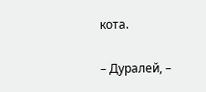кота.

– Дуралей, –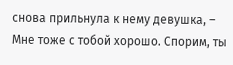снова прильнула к нему девушка, – Мне тоже с тобой хорошо. Спорим, ты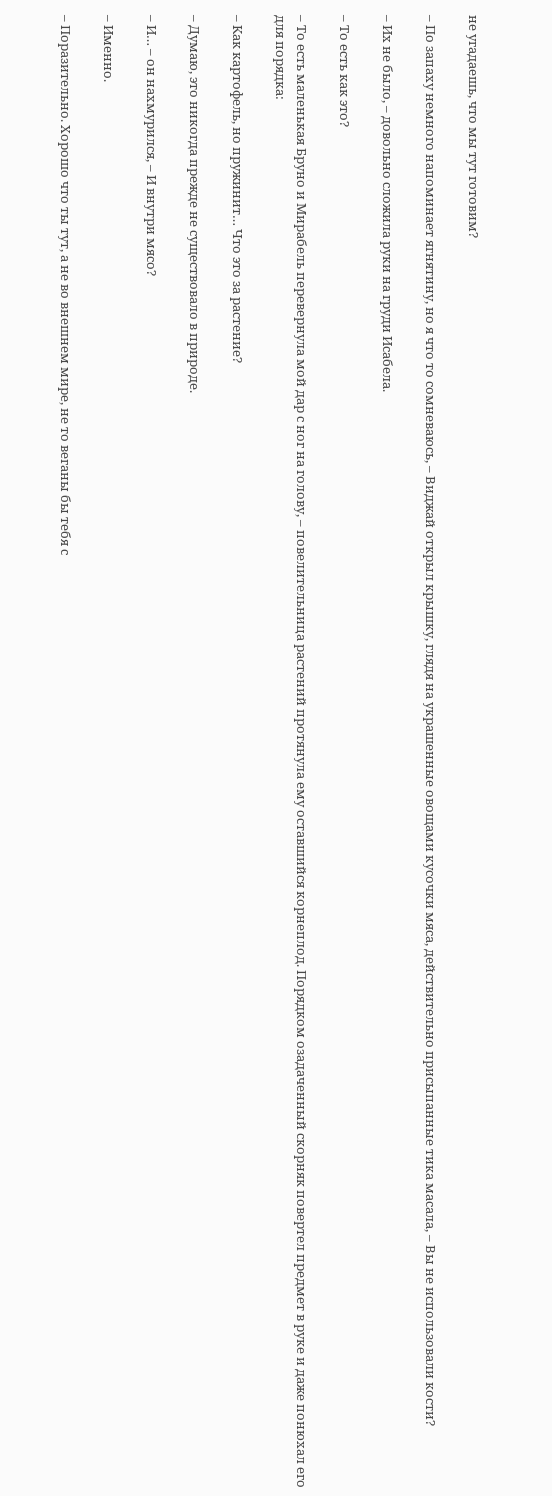не угадаешь, что мы тут готовим?

– По запаху немного напоминает ягнятину, но я что то сомневаюсь, – Виджай открыл крышку, глядя на украшенные овощами кусочки мяса, действительно присыпанные тика масала, – Вы не использовали кости?

– Их не было, – довольно сложила руки на груди Исабела.

– То есть как это?

– То есть маленькая Бруно и Мирабель перевернула мой дар с ног на голову, – повелительница растений протянула ему оставшийся корнеплод. Порядком озадаченный скорняк повертел предмет в руке и даже понюхал его для порядка:

– Как картофель, но пружинит… Что это за растение?

– Думаю, это никогда прежде не существовало в природе.

– И… – он нахмурился, – И внутри мясо?

– Именно.

– Поразительно. Хорошо что ты тут, а не во внешнем мире, не то веганы бы тебя с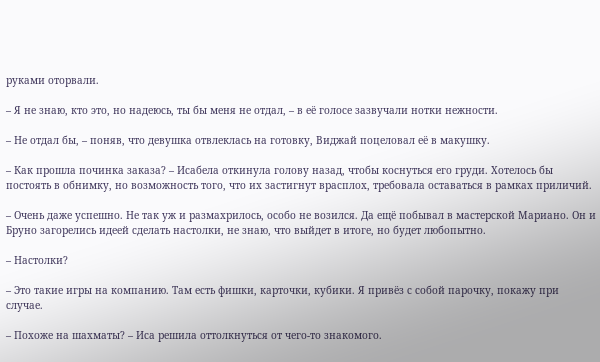руками оторвали.

– Я не знаю, кто это, но надеюсь, ты бы меня не отдал, – в её голосе зазвучали нотки нежности.

– Не отдал бы, – поняв, что девушка отвлеклась на готовку, Виджай поцеловал её в макушку.

– Как прошла починка заказа? – Исабела откинула голову назад, чтобы коснуться его груди. Хотелось бы постоять в обнимку, но возможность того, что их застигнут врасплох, требовала оставаться в рамках приличий.

– Очень даже успешно. Не так уж и размахрилось, особо не возился. Да ещё побывал в мастерской Мариано. Он и Бруно загорелись идеей сделать настолки, не знаю, что выйдет в итоге, но будет любопытно.

– Настолки?

– Это такие игры на компанию. Там есть фишки, карточки, кубики. Я привёз с собой парочку, покажу при случае.

– Похоже на шахматы? – Иса решила оттолкнуться от чего-то знакомого.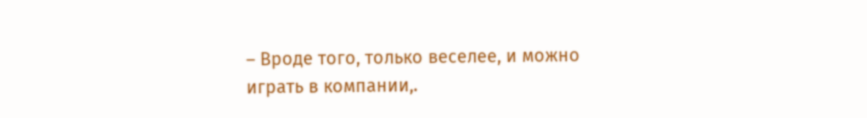– Вроде того, только веселее, и можно играть в компании,.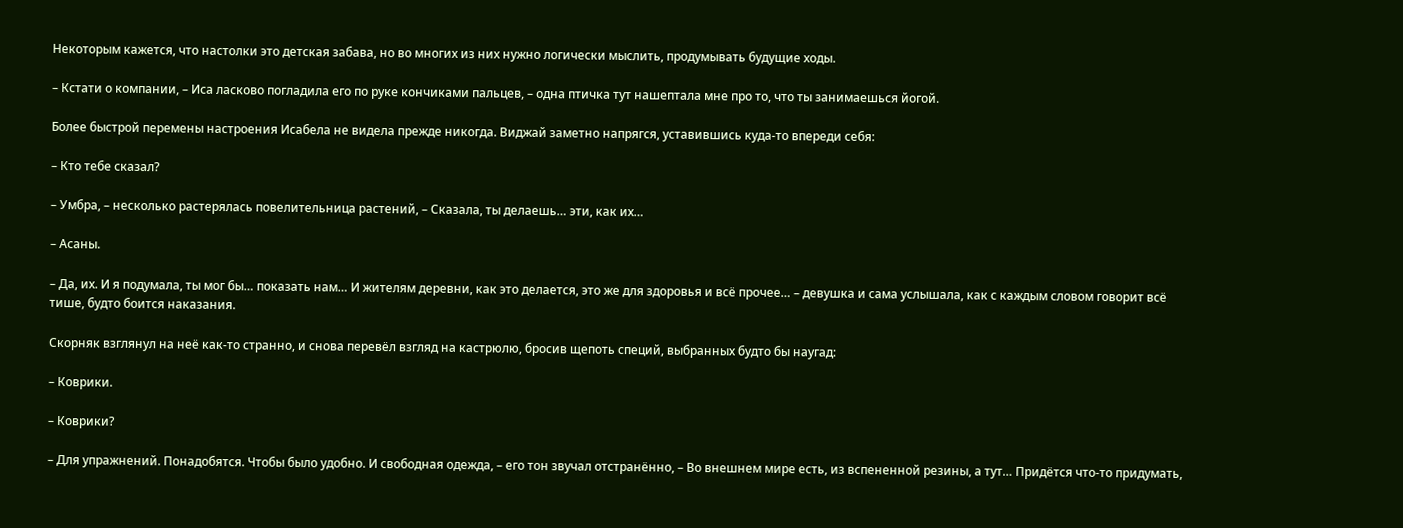Некоторым кажется, что настолки это детская забава, но во многих из них нужно логически мыслить, продумывать будущие ходы.

– Кстати о компании, – Иса ласково погладила его по руке кончиками пальцев, – одна птичка тут нашептала мне про то, что ты занимаешься йогой.

Более быстрой перемены настроения Исабела не видела прежде никогда. Виджай заметно напрягся, уставившись куда-то впереди себя:

– Кто тебе сказал?

– Умбра, – несколько растерялась повелительница растений, – Сказала, ты делаешь… эти, как их…

– Асаны.

– Да, их. И я подумала, ты мог бы… показать нам… И жителям деревни, как это делается, это же для здоровья и всё прочее… – девушка и сама услышала, как с каждым словом говорит всё тише, будто боится наказания.

Скорняк взглянул на неё как-то странно, и снова перевёл взгляд на кастрюлю, бросив щепоть специй, выбранных будто бы наугад:

– Коврики.

– Коврики?

– Для упражнений. Понадобятся. Чтобы было удобно. И свободная одежда, – его тон звучал отстранённо, – Во внешнем мире есть, из вспененной резины, а тут… Придётся что-то придумать,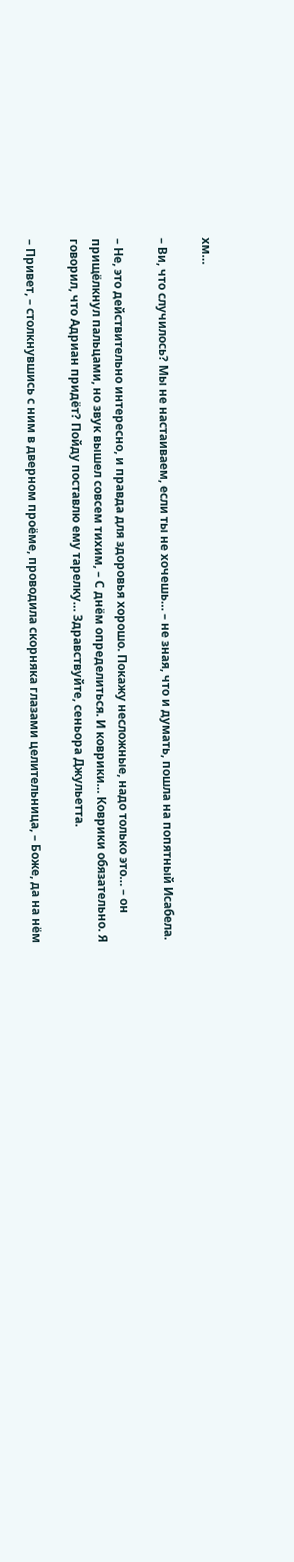хм…

– Ви, что случилось? Мы не настаиваем, если ты не хочешь… – не зная, что и думать, пошла на попятный Исабела.

– Не, это действительно интересно, и правда для здоровья хорошо. Покажу несложные, надо только это… – он прищёлкнул пальцами, но звук вышел совсем тихим, – С днём определиться. И коврики… Коврики обязательно. Я говорил, что Адриан придёт? Пойду поставлю ему тарелку… Здравствуйте, сеньора Джульетта.

– Привет, – столкнувшись с ним в дверном проёме, проводила скорняка глазами целительница, – Боже, да на нём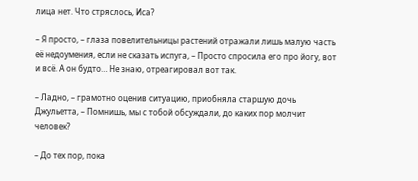лица нет. Что стряслось, Иса?

– Я просто, – глаза повелительницы растений отражали лишь малую часть её недоумения, если не сказать испуга, – Просто спросила его про йогу, вот и всё. А он будто… Не знаю, отреагировал вот так.

– Ладно, – грамотно оценив ситуацию, приобняла старшую дочь Джульетта, – Помнишь, мы с тобой обсуждали, до каких пор молчит человек?

– До тех пор, пока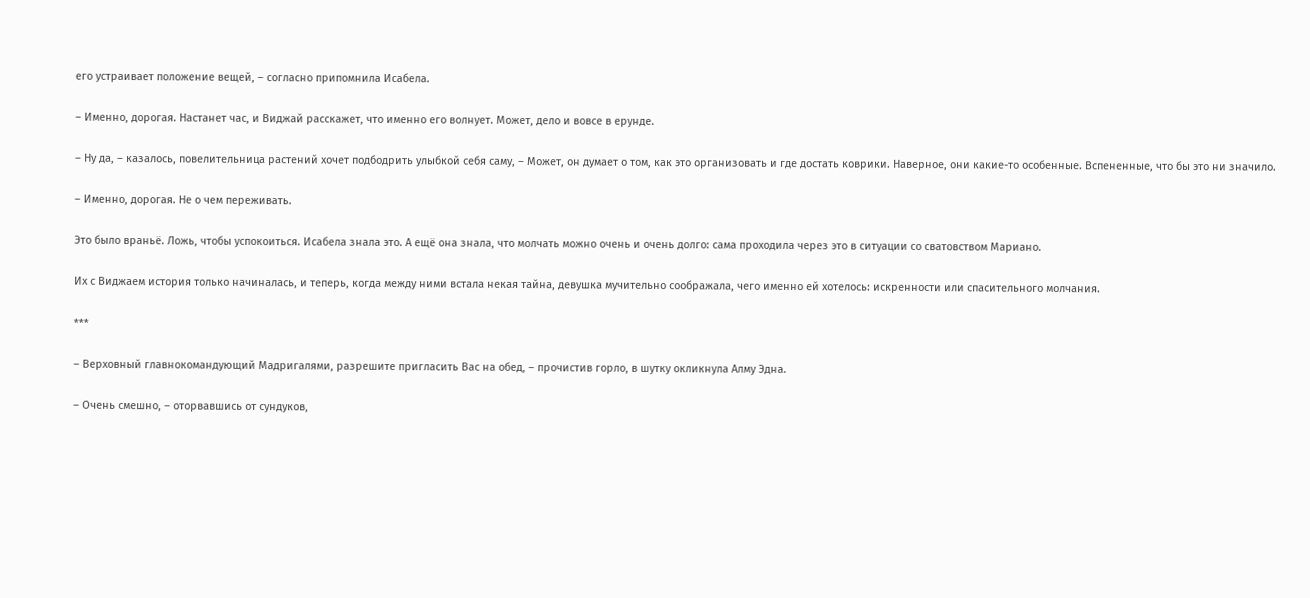его устраивает положение вещей, – согласно припомнила Исабела.

– Именно, дорогая. Настанет час, и Виджай расскажет, что именно его волнует. Может, дело и вовсе в ерунде.

– Ну да, – казалось, повелительница растений хочет подбодрить улыбкой себя саму, – Может, он думает о том, как это организовать и где достать коврики. Наверное, они какие-то особенные. Вспененные, что бы это ни значило.

– Именно, дорогая. Не о чем переживать.

Это было враньё. Ложь, чтобы успокоиться. Исабела знала это. А ещё она знала, что молчать можно очень и очень долго: сама проходила через это в ситуации со сватовством Мариано.

Их с Виджаем история только начиналась, и теперь, когда между ними встала некая тайна, девушка мучительно соображала, чего именно ей хотелось: искренности или спасительного молчания.

***

– Верховный главнокомандующий Мадригалями, разрешите пригласить Вас на обед, – прочистив горло, в шутку окликнула Алму Эдна.

– Очень смешно, – оторвавшись от сундуков,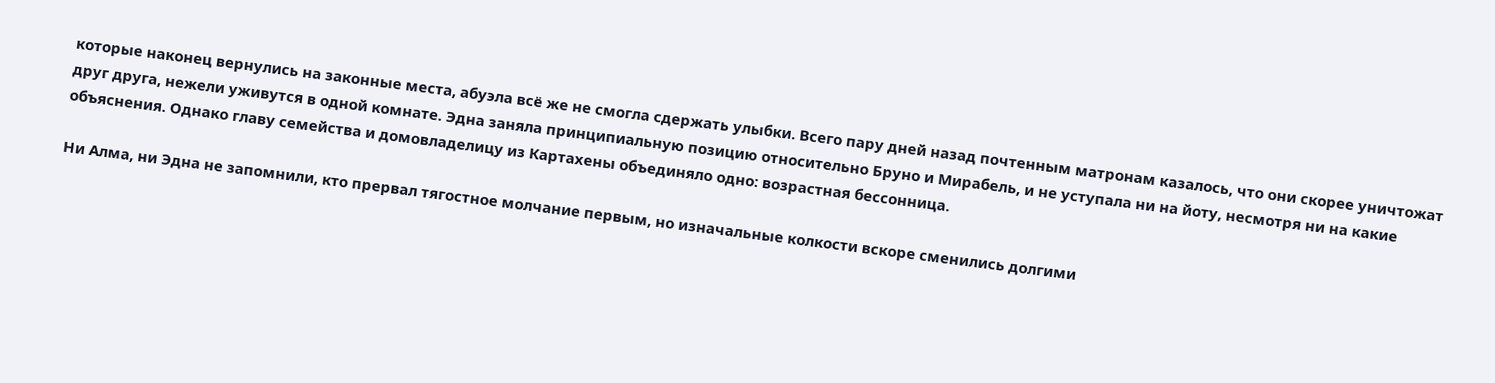которые наконец вернулись на законные места, абуэла всё же не смогла сдержать улыбки. Всего пару дней назад почтенным матронам казалось, что они скорее уничтожат друг друга, нежели уживутся в одной комнате. Эдна заняла принципиальную позицию относительно Бруно и Мирабель, и не уступала ни на йоту, несмотря ни на какие объяснения. Однако главу семейства и домовладелицу из Картахены объединяло одно: возрастная бессонница.

Ни Алма, ни Эдна не запомнили, кто прервал тягостное молчание первым, но изначальные колкости вскоре сменились долгими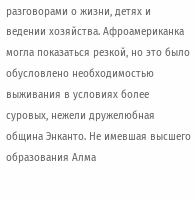разговорами о жизни, детях и ведении хозяйства. Афроамериканка могла показаться резкой, но это было обусловлено необходимостью выживания в условиях более суровых, нежели дружелюбная община Энканто. Не имевшая высшего образования Алма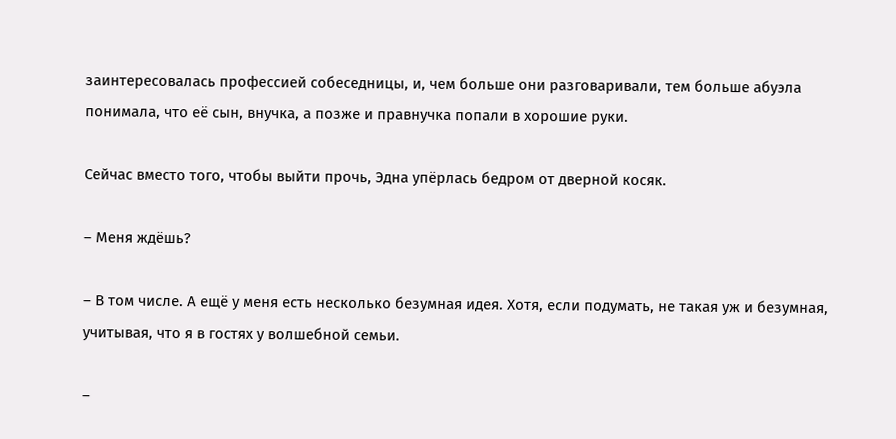заинтересовалась профессией собеседницы, и, чем больше они разговаривали, тем больше абуэла понимала, что её сын, внучка, а позже и правнучка попали в хорошие руки.

Сейчас вместо того, чтобы выйти прочь, Эдна упёрлась бедром от дверной косяк.

– Меня ждёшь?

– В том числе. А ещё у меня есть несколько безумная идея. Хотя, если подумать, не такая уж и безумная, учитывая, что я в гостях у волшебной семьи.

–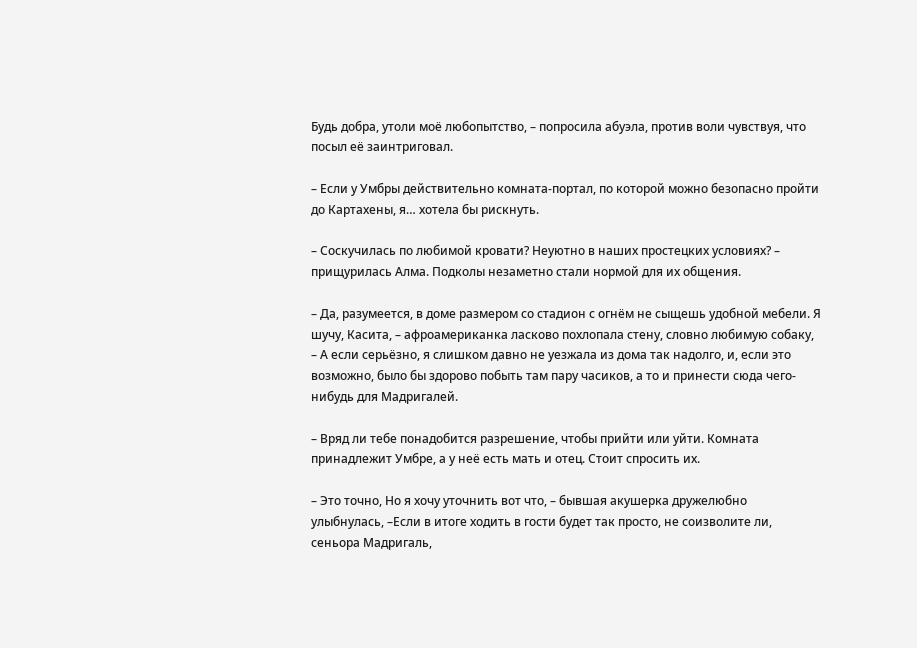Будь добра, утоли моё любопытство, – попросила абуэла, против воли чувствуя, что посыл её заинтриговал.

– Если у Умбры действительно комната-портал, по которой можно безопасно пройти до Картахены, я… хотела бы рискнуть.

– Соскучилась по любимой кровати? Неуютно в наших простецких условиях? – прищурилась Алма. Подколы незаметно стали нормой для их общения.

– Да, разумеется, в доме размером со стадион с огнём не сыщешь удобной мебели. Я шучу, Касита, – афроамериканка ласково похлопала стену, словно любимую собаку, – А если серьёзно, я слишком давно не уезжала из дома так надолго, и, если это возможно, было бы здорово побыть там пару часиков, а то и принести сюда чего-нибудь для Мадригалей.

– Вряд ли тебе понадобится разрешение, чтобы прийти или уйти. Комната принадлежит Умбре, а у неё есть мать и отец. Стоит спросить их.

– Это точно, Но я хочу уточнить вот что, – бывшая акушерка дружелюбно улыбнулась, –Если в итоге ходить в гости будет так просто, не соизволите ли, сеньора Мадригаль,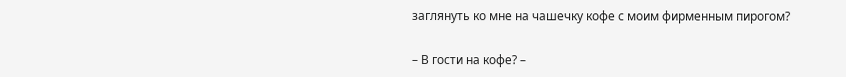заглянуть ко мне на чашечку кофе с моим фирменным пирогом?

– В гости на кофе? –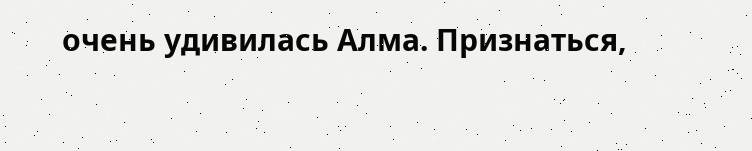очень удивилась Алма. Признаться,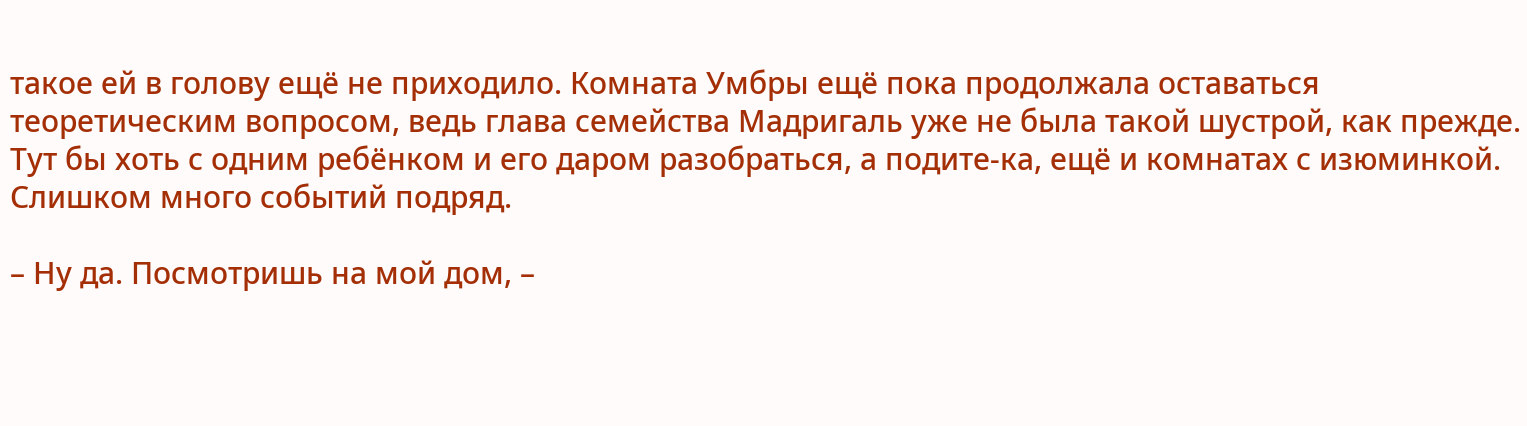такое ей в голову ещё не приходило. Комната Умбры ещё пока продолжала оставаться теоретическим вопросом, ведь глава семейства Мадригаль уже не была такой шустрой, как прежде. Тут бы хоть с одним ребёнком и его даром разобраться, а подите-ка, ещё и комнатах с изюминкой. Слишком много событий подряд.

– Ну да. Посмотришь на мой дом, –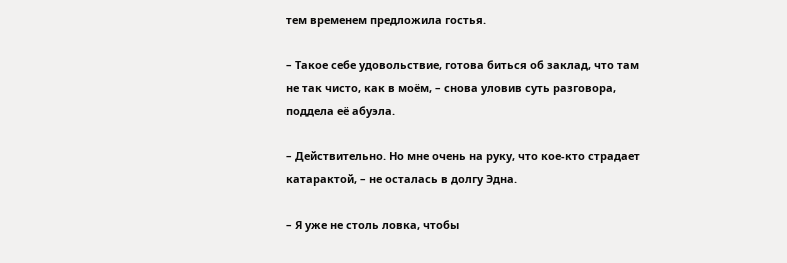тем временем предложила гостья.

– Такое себе удовольствие, готова биться об заклад, что там не так чисто, как в моём, – снова уловив суть разговора, поддела её абуэла.

– Действительно. Но мне очень на руку, что кое-кто страдает катарактой, – не осталась в долгу Эдна.

– Я уже не столь ловка, чтобы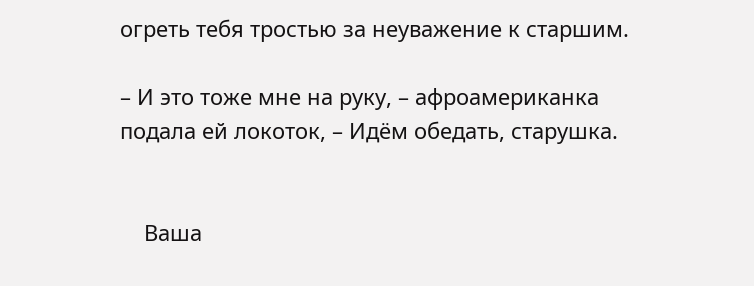огреть тебя тростью за неуважение к старшим.

– И это тоже мне на руку, – афроамериканка подала ей локоток, – Идём обедать, старушка.


    Ваша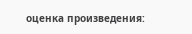оценка произведения: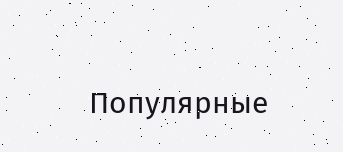Популярные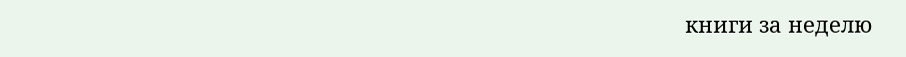книги за неделю